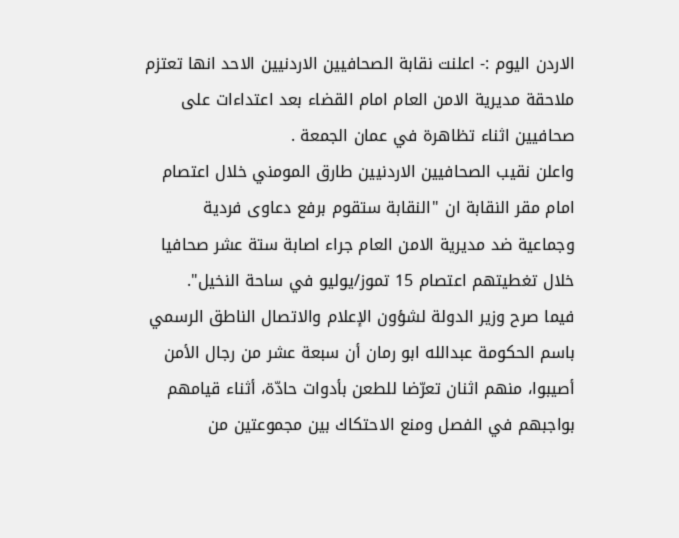الاردن اليوم :- اعلنت نقابة الصحافيين الاردنيين الاحد انها تعتزم ملاحقة مديرية الامن العام امام القضاء بعد اعتداءات على صحافيين اثناء تظاهرة في عمان الجمعة .
واعلن نقيب الصحافيين الاردنيين طارق المومني خلال اعتصام امام مقر النقابة ان "النقابة ستقوم برفع دعاوى فردية وجماعية ضد مديرية الامن العام جراء اصابة ستة عشر صحافيا خلال تغطيتهم اعتصام 15 تموز/يوليو في ساحة النخيل".
فيما صرح وزير الدولة لشؤون الإعلام والاتصال الناطق الرسمي باسم الحكومة عبدالله ابو رمان أن سبعة عشر من رجال الأمن أصيبوا، منهم اثنان تعرّضا للطعن بأدوات حادّة، أثناء قيامهم بواجبهم في الفصل ومنع الاحتكاك بين مجموعتين من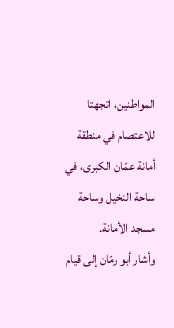المواطنين، اتجهتا للاعتصام في منطقة أمانة عمّان الكبرى، في ساحة النخيل وساحة مسجد الأمانة.
وأشار أبو رمّان إلى قيام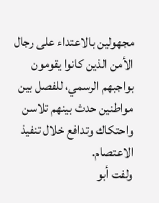مجهولين بالاعتداء على رجال الأمن الذين كانوا يقومون بواجبهم الرسمي، للفصل بين مواطنين حدث بينهم تلاسن واحتكاك وتدافع خلال تنفيذ الاعتصام.
ولفت أبو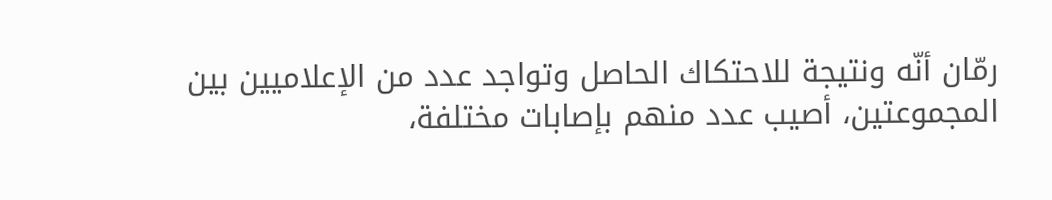رمّان أنّه ونتيجة للاحتكاك الحاصل وتواجد عدد من الإعلاميين بين المجموعتين، أصيب عدد منهم بإصابات مختلفة،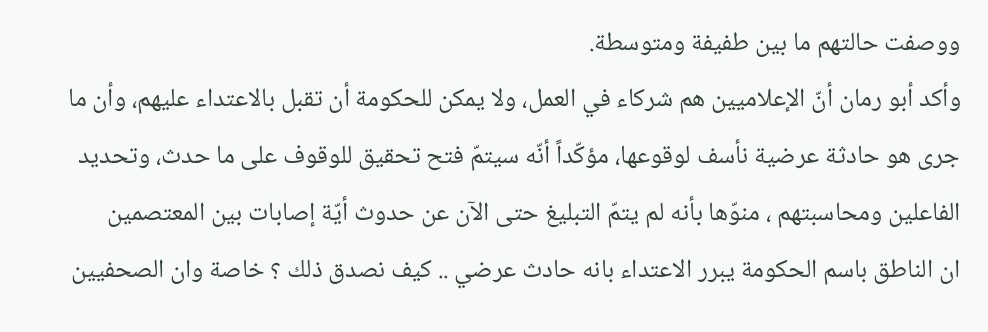ووصفت حالتهم ما بين طفيفة ومتوسطة.
وأكد أبو رمان أنّ الإعلاميين هم شركاء في العمل، ولا يمكن للحكومة أن تقبل بالاعتداء عليهم، وأن ما جرى هو حادثة عرضية نأسف لوقوعها، مؤكّداً أنّه سيتمّ فتح تحقيق للوقوف على ما حدث، وتحديد الفاعلين ومحاسبتهم ، منوّها بأنه لم يتمّ التبليغ حتى الآن عن حدوث أيّة إصابات بين المعتصمين
ان الناطق باسم الحكومة يبرر الاعتداء بانه حادث عرضي .. كيف نصدق ذلك ؟ خاصة وان الصحفيين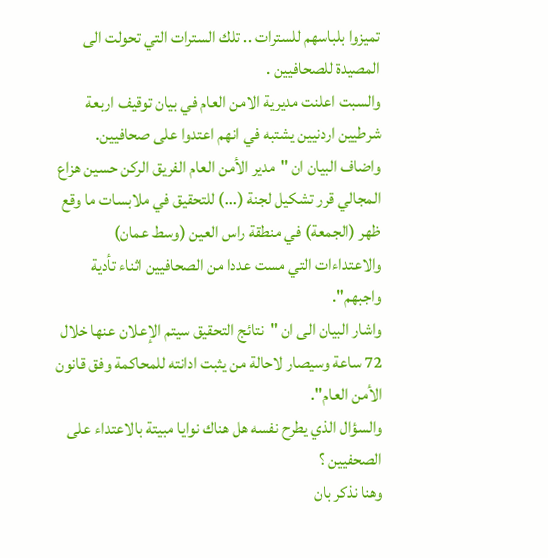تميزوا بلباسهم للسترات .. تلك السترات التي تحولت الى المصيدة للصحافيين .
والسبت اعلنت مديرية الامن العام في بيان توقيف اربعة شرطيين اردنيين يشتبه في انهم اعتدوا على صحافيين.
واضاف البيان ان "مدير الأمن العام الفريق الركن حسين هزاع المجالي قرر تشكيل لجنة (...) للتحقيق في ملابسات ما وقع ظهر (الجمعة) في منطقة راس العين (وسط عمان) والاعتداءات التي مست عددا من الصحافيين اثناء تأدية واجبهم".
واشار البيان الى ان "نتائج التحقيق سيتم الإعلان عنها خلال 72 ساعة وسيصار لاحالة من يثبت ادانته للمحاكمة وفق قانون الأمن العام".
والسؤال الذي يطرح نفسه هل هناك نوايا مبيتة بالاعتداء على الصحفيين ؟
وهنا نذكر بان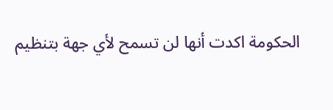الحكومة اكدت أنها لن تسمح لأي جهة بتنظيم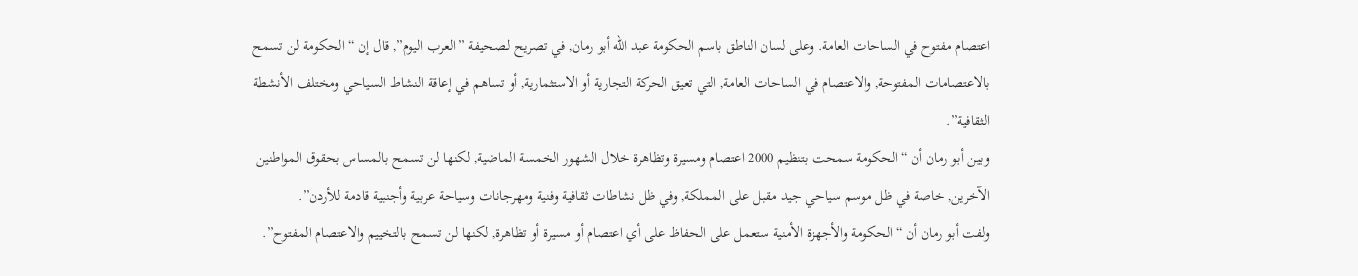اعتصام مفتوح في الساحات العامة. وعلى لسان الناطق باسم الحكومة عبد الله أبو رمان, في تصريح لـصحيفة ”العرب اليوم”, قال إن “الحكومة لن تسمح بالاعتصامات المفتوحة, والاعتصام في الساحات العامة, التي تعيق الحركة التجارية أو الاستثمارية, أو تساهم في إعاقة النشاط السياحي ومختلف الأنشطة الثقافية”.
وبين أبو رمان أن “الحكومة سمحت بتنظيم 2000 اعتصام ومسيرة وتظاهرة خلال الشهور الخمسة الماضية, لكنها لن تسمح بالمساس بحقوق المواطنين الآخرين, خاصة في ظل موسم سياحي جيد مقبل على المملكة, وفي ظل نشاطات ثقافية وفنية ومهرجانات وسياحة عربية وأجنبية قادمة للأردن”.
ولفت أبو رمان أن “الحكومة والأجهزة الأمنية ستعمل على الحفاظ على أي اعتصام أو مسيرة أو تظاهرة, لكنها لن تسمح بالتخييم والاعتصام المفتوح”.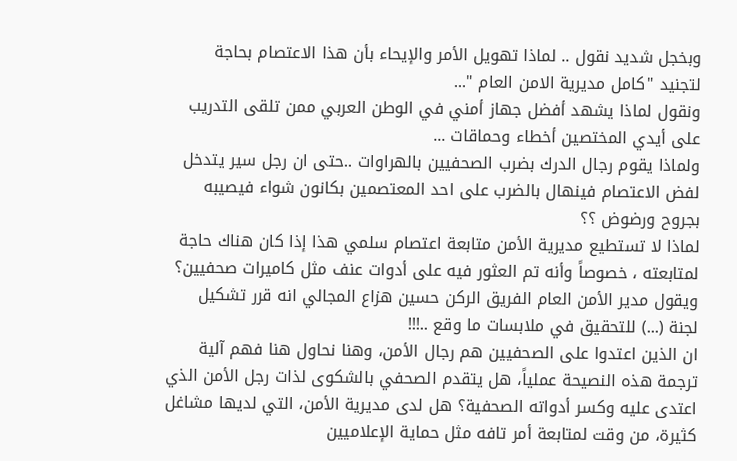وبخجل شديد نقول .. لماذا تهويل الأمر والإيحاء بأن هذا الاعتصام بحاجة لتجنيد "كامل مديرية الامن العام "...
ونقول لماذا يشهد أفضل جهاز أمني في الوطن العربي ممن تلقى التدريب على أيدي المختصين أخطاء وحماقات ...
ولماذا يقوم رجال الدرك بضرب الصحفيين بالهراوات ..حتى ان رجل سير يتدخل لفض الاعتصام فينهال بالضرب على احد المعتصمين بكانون شواء فيصيبه بجروح ورضوض ؟؟
لماذا لا تستطيع مديرية الأمن متابعة اعتصام سلمي هذا إذا كان هناك حاجة لمتابعته ، خصوصاً وأنه تم العثور فيه على أدوات عنف مثل كاميرات صحفيين؟
ويقول مدير الأمن العام الفريق الركن حسين هزاع المجالي انه قرر تشكيل لجنة (...) للتحقيق في ملابسات ما وقع ..!!!
ان الذين اعتدوا على الصحفيين هم رجال الأمن، وهنا نحاول هنا فهم آلية ترجمة هذه النصيحة عملياً، هل يتقدم الصحفي بالشكوى لذات رجل الأمن الذي اعتدى عليه وكسر أدواته الصحفية؟ هل لدى مديرية الأمن، التي لديها مشاغل كثيرة، من وقت لمتابعة أمر تافه مثل حماية الإعلاميين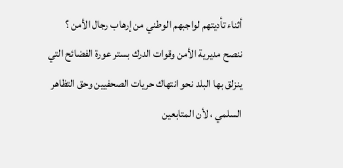أثناء تأديتهم لواجبهم الوطني من إرهاب رجال الأمن ؟
ننصح مديرية الأمن وقوات الدرك بستر عورة الفضائح التي ينزلق بها البلد نحو انتهاك حريات الصحفيين وحق التظاهر السلمي ، لأن المتابعين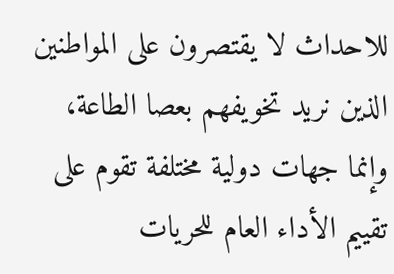للاحداث لا يقتصرون على المواطنين الذين نريد تخويفهم بعصا الطاعة، وإنما جهات دولية مختلفة تقوم على تقييم الأداء العام للحريات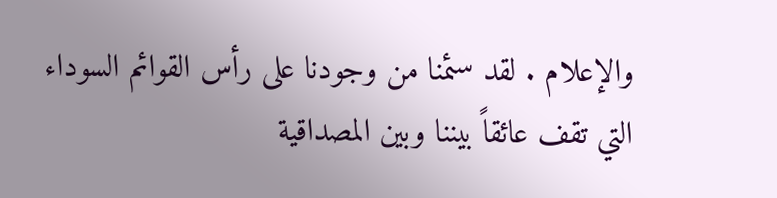والإعلام . لقد سئمنا من وجودنا على رأس القوائم السوداء التي تقف عائقاً بيننا وبين المصداقية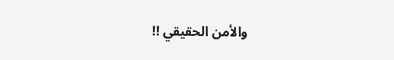والأمن الحقيقي !!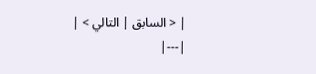| < السابق | التالي > |
|---|